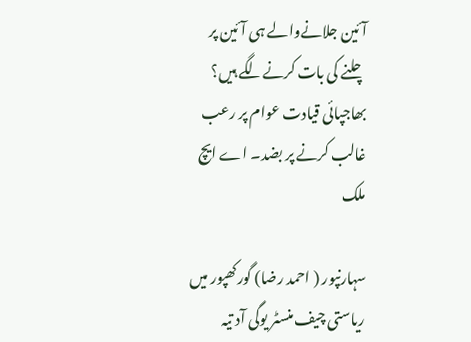آئین جلانےوالے ہی آئین پر چلنے کی بات کرنےلگے ہیں؟ بھاجپائی قیادت عوام پر رعب غالب کرنے پر بضد۔ اے ایچ ملک

سہارنپور ( احمد رضا) گورکھپور میں ریاستی چیف منسٹر یوگی آد تیہ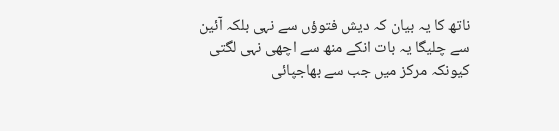ناتھ کا یہ بیان کہ دیش فتوؤں سے نہی بلکہ آئین سے چلیگا یہ بات انکے منھ سے اچھی نہی لگتی کیونکہ مرکز میں جب سے بھاجپائی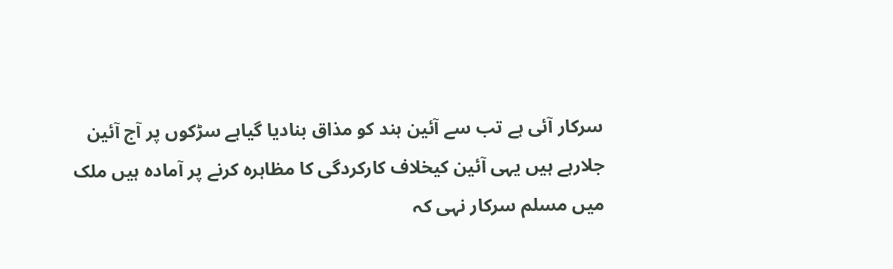سرکار آئی ہے تب سے آئین ہند کو مذاق بنادیا گیاہے سڑکوں پر آج آئین جلارہے ہیں یہی آئین کیخلاف کارکردگی کا مظاہرہ کرنے پر آمادہ ہیں ملک میں مسلم سرکار نہی کہ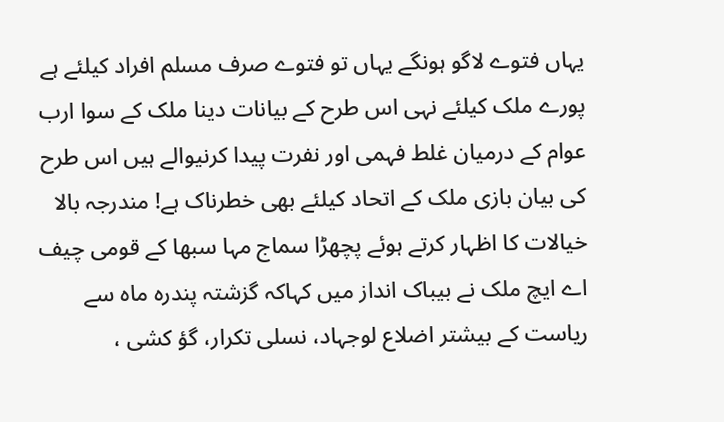یہاں فتوے لاگو ہونگے یہاں تو فتوے صرف مسلم افراد کیلئے ہے پورے ملک کیلئے نہی اس طرح کے بیانات دینا ملک کے سوا ارب عوام کے درمیان غلط فہمی اور نفرت پیدا کرنیوالے ہیں اس طرح کی بیان بازی ملک کے اتحاد کیلئے بھی خطرناک ہے! مندرجہ بالا خیالات کا اظہار کرتے ہوئے پچھڑا سماج مہا سبھا کے قومی چیف اے ایچ ملک نے بیباک انداز میں کہاکہ گزشتہ پندرہ ماہ سے ریاست کے بیشتر اضلاع لوجہاد، نسلی تکرار، گؤ کشی ،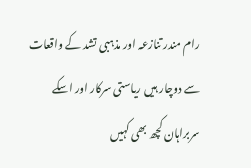رام مندر تنازعہ اور مذہبی تشد کے واقعات سے دوچار ہیں ریاستی سرکار اور اسکے سربراہان کچھ بھی کہیں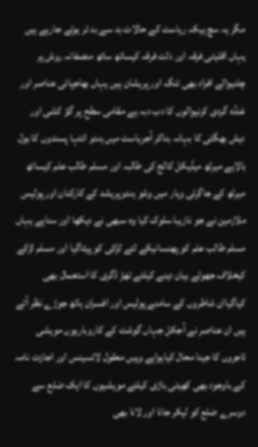مگر یہ سچ ہیکہ ریاست کے حالات بد سے بد تر ہوتے جارہے ہیں یہاں اقلیتی فرقہ اور دلت فرقہ کیساتھ ساتھ منصفانہ روش پر چلنیوالے افراد بھی تنگ اور پریشان ہیں یہاں بھاجپائی عناصر اور غنڈہ گردی کرنیوالوں کا دب دبہ ہے مقامی سطح پر گؤ کشی اور دیش بھگتی کا بہانہ بناکر آجریاست میں ہندو انتہا پسندوں کا بول بالاہے میرٹھ میڈیکل کالج کی طالبہ اور مسلم طالب علم کیساتھ میرٹھ کے جاگرتی وہار میں وشو ہندوپریشد کے کارکنان اور پولیس ملازمین نے جو نازیبا سلوک کیا وہ سبھی نے دیکھا اور سناہے یہاں مسلم طالب علم کو پھنسانیکے لئے لڑکی کو پیٹاگیا اور مسلم لڑکے کیخلاف جھوٹے بیان دینے کیلئے تھڑ ڈگری کا استعمال بھی کیاگیاان شاطروں کے سامنے پولیس اور افسران ہاتھ جوڑے نظر آتے ہیں ان عناصر نے آجکل جہاں گوشت کے کاروباریوں مویشی تاجروں کا جینا محال کیاہواہے وہیں معقول لائسینس اور اجازت نامہ کے باوجود بھی کھیتی باڑی کیلئے مویشیوں کا ایک ضلع سے دوسرے ضلع کو لیکر جانا اور لانا بھی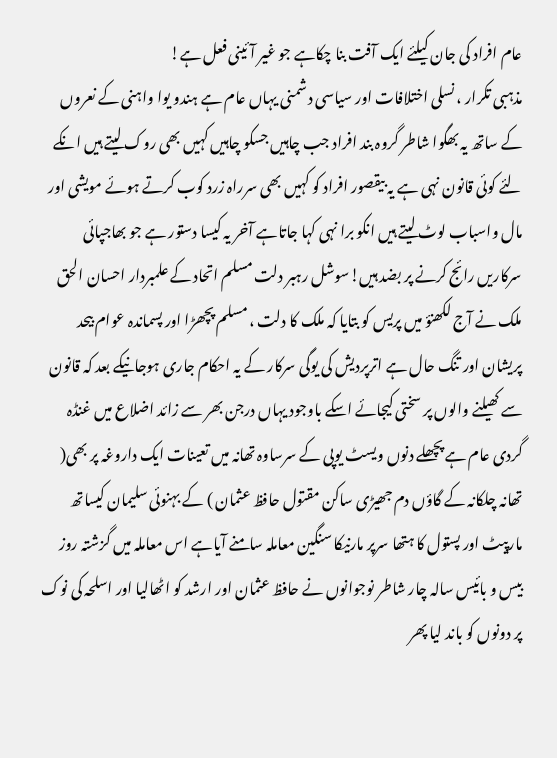عام افراد کی جان کیلئے ایک آفت بنا چکاہے جو غیر آئینی فعل ہے!
مذہبی تکرار ، نسلی اختلافات اور سیاسی دشمنی یہاں عام ہے ہندو یوا واہنی کے نعروں کے ساتھ یہ بھگوا شاطر گروہ بند افراد جب چاہیں جسکو چاہیں کہیں بھی روک لیتے ہیں انکے لئے کوئی قانون نہی ہے یہ بیقصور افراد کو کہیں بھی سرراہ زرد کوب کرتے ہوئے مویشی اور مال واسباب لوٹ لیتے ہیں انکو برا نہی کہا جاتاہے آخر یہ کیسا دستور ہے جو بھاجپائی سرکاریں رائج کرنے پر بضد ہیں!سوشل رہبر دلت مسلم اتحاد کے علمبردار احسان الحق ملک نے آج لکھنؤ میں پریس کو بتایا کہ ملک کا دلت ، مسلم پچھڑا اور پسماندہ عوام بیحد پریشان اور تنگ حال ہے اترپردیش کی یوگی سرکار کے یہ احکام جاری ہوجانیکے بعد کہ قانون سے کھیلنے والوں پر سختی کیجائے اسکے باوجود یہاں درجن بھر سے زائد اضلاع میں غنڈہ گردی عام ہے پچھلے دنوں ویسٹ یوپی کے سرساوہ تھانہ میں تعینات ایک داروغہ پر بھی( تھانہ چلکانہ کے گاؤں دم جھیڑی ساکن مقتول حافظ عثمان ) کے بہنوئی سلیمان کیساتھ مارپیٹ اور پستول کا ہتھا سرپر مارنیکا سنگین معاملہ سامنے آیاہے اس معاملہ میں گزشتہ روز بیس و بائیس سالہ چار شاطر نوجوانوں نے حافظ عثمان اور ارشد کو اٹھالیا اور اسلحہ کی نوک پر دونوں کو باند لیا پھر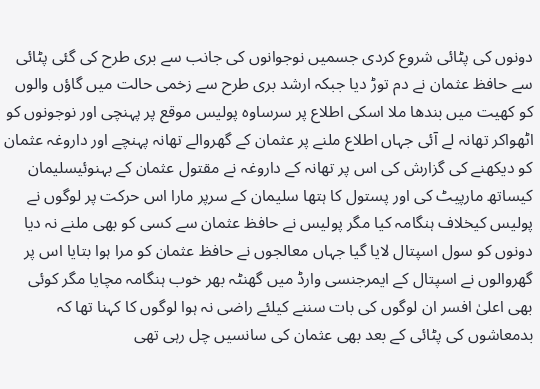دونوں کی پٹائی شروع کردی جسمیں نوجوانوں کی جانب سے بری طرح کی گئی پٹائی سے حافظ عثمان نے دم توڑ دیا جبکہ ارشد بری طرح سے زخمی حالت میں گاؤں والوں کو کھیت میں بندھا ملا اسکی اطلاع پر سرساوہ پولیس موقع پر پہنچی اور نوجونوں کو اٹھواکر تھانہ لے آئی جہاں اطلاع ملنے پر عثمان کے گھروالے تھانہ پہنچے اور داروغہ عثمان کو دیکھنے کی گزارش کی اس پر تھانہ کے داروغہ نے مقتول عثمان کے بہنوئیسلیمان کیساتھ مارپیٹ کی اور پستول کا ہتھا سلیمان کے سرپر مارا اس حرکت پر لوگوں نے پولیس کیخلاف ہنگامہ کیا مگر پولیس نے حافظ عثمان سے کسی کو بھی ملنے نہ دیا دونوں کو سول اسپتال لایا گیا جہاں معالجوں نے حافظ عثمان کو مرا ہوا بتایا اس پر گھروالوں نے اسپتال کے ایمرجنسی وارڈ میں گھنٹہ بھر خوب ہنگامہ مچایا مگر کوئی بھی اعلیٰ افسر ان لوگوں کی بات سننے کیلئے راضی نہ ہوا لوگوں کا کہنا تھا کہ بدمعاشوں کی پٹائی کے بعد بھی عثمان کی سانسیں چل رہی تھی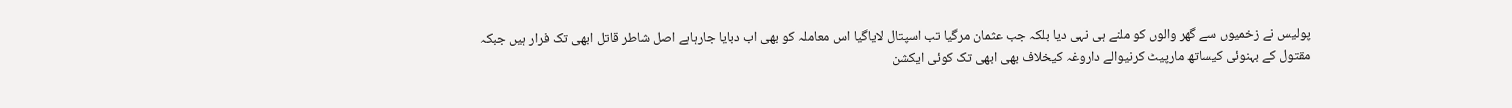پولیس نے زخمیوں سے گھر والوں کو ملنے ہی نہی دیا بلکہ جب عثمان مرگیا تب اسپتال لایاگیا اس معاملہ کو بھی اب دبایا جارہاہے اصل شاطر قاتل ابھی تک فرار ہیں جبکہ مقتول کے بہنوئی کیساتھ مارپیٹ کرنیوالے داروغہ کیخلاف بھی ابھی تک کوئی ایکشن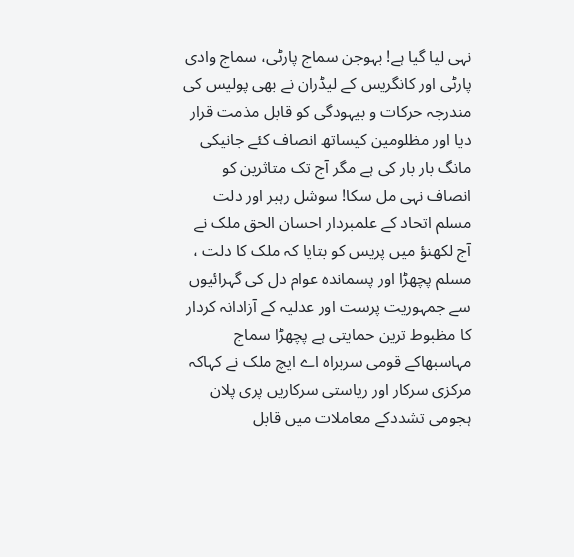نہی لیا گیا ہے! بہوجن سماج پارٹی، سماج وادی پارٹی اور کانگریس کے لیڈران نے بھی پولیس کی مندرجہ حرکات و بیہودگی کو قابل مذمت قرار دیا اور مظلومین کیساتھ انصاف کئے جانیکی مانگ بار بار کی ہے مگر آج تک متاثرین کو انصاف نہی مل سکا! سوشل رہبر اور دلت مسلم اتحاد کے علمبردار احسان الحق ملک نے آج لکھنؤ میں پریس کو بتایا کہ ملک کا دلت ، مسلم پچھڑا اور پسماندہ عوام دل کی گہرائیوں سے جمہوریت پرست اور عدلیہ کے آزادانہ کردار کا مظبوط ترین حمایتی ہے پچھڑا سماج مہاسبھاکے قومی سربراہ اے ایچ ملک نے کہاکہ مرکزی سرکار اور ریاستی سرکاریں پری پلان ہجومی تشددکے معاملات میں قابل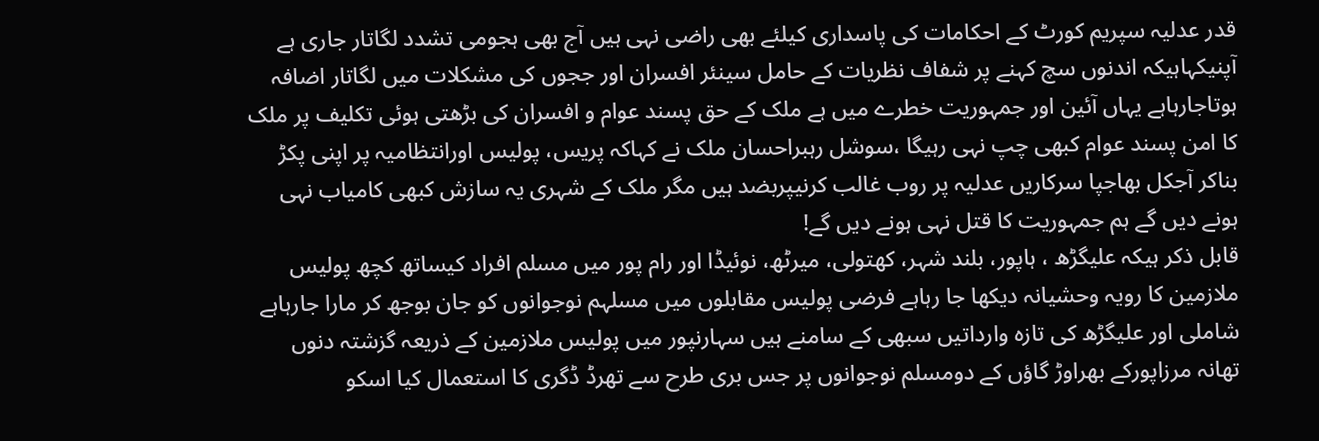قدر عدلیہ سپریم کورٹ کے احکامات کی پاسداری کیلئے بھی راضی نہی ہیں آج بھی ہجومی تشدد لگاتار جاری ہے آپنیکہاہیکہ اندنوں سچ کہنے پر شفاف نظریات کے حامل سینئر افسران اور ججوں کی مشکلات میں لگاتار اضافہ ہوتاجارہاہے یہاں آئین اور جمہوریت خطرے میں ہے ملک کے حق پسند عوام و افسران کی بڑھتی ہوئی تکلیف پر ملک کا امن پسند عوام کبھی چپ نہی رہیگا ،سوشل رہبراحسان ملک نے کہاکہ پریس، پولیس اورانتظامیہ پر اپنی پکڑ بناکر آجکل بھاجپا سرکاریں عدلیہ پر روب غالب کرنیپربضد ہیں مگر ملک کے شہری یہ سازش کبھی کامیاب نہی ہونے دیں گے ہم جمہوریت کا قتل نہی ہونے دیں گے!
قابل ذکر ہیکہ علیگڑھ ، ہاپور، بلند شہر، کھتولی، میرٹھ، نوئیڈا اور رام پور میں مسلم افراد کیساتھ کچھ پولیس ملازمین کا رویہ وحشیانہ دیکھا جا رہاہے فرضی پولیس مقابلوں میں مسلہم نوجوانوں کو جان بوجھ کر مارا جارہاہے شاملی اور علیگڑھ کی تازہ وارداتیں سبھی کے سامنے ہیں سہارنپور میں پولیس ملازمین کے ذریعہ گزشتہ دنوں تھانہ مرزاپورکے بھراوڑ گاؤں کے دومسلم نوجوانوں پر جس بری طرح سے تھرڈ ڈگری کا استعمال کیا اسکو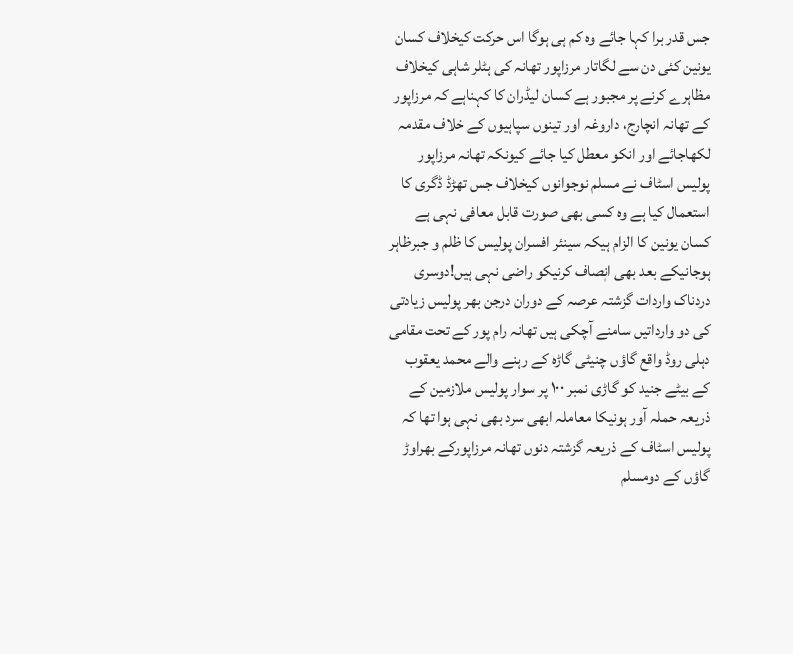جس قدر برا کہا جائے وہ کم ہی ہوگا اس حرکت کیخلاف کسان یونین کئی دن سے لگاتار مرزاپور تھانہ کی ہٹلر شاہی کیخلاف مظاہرے کرنے پر مجبور ہے کسان لیڈران کا کہناہے کہ مرزاپور کے تھانہ انچارج، داروغہ اور تینوں سپاہیوں کے خلاف مقدمہ لکھاجائے اور انکو معطل کیا جائے کیونکہ تھانہ مرزاپور پولیس اسٹاف نے مسلم نوجوانوں کیخلاف جس تھڑڈ ڈگری کا استعمال کیا ہے وہ کسی بھی صورت قابل معافی نہی ہے کسان یونین کا الزام ہیکہ سینئر افسران پولیس کا ظلم و جبرظاہر ہوجانیکے بعد بھی انٖصاف کرنیکو راضی نہی ہیں!دوسری دردناک واردات گزشتہ عرصہ کے دوران درجن بھر پولیس زیادتی کی دو وارداتیں سامنے آچکی ہیں تھانہ رام پور کے تحت مقامی دہلی روڈ واقع گاؤں چنیٹی گاڑہ کے رہنے والے محمد یعقوب کے بیٹے جنید کو گاڑی نمبر ۱۰۰ پر سوار پولیس ملازمین کے ذریعہ حملہ آور ہونیکا معاملہ ابھی سرد بھی نہی ہوا تھا کہ پولیس اسٹاف کے ذریعہ گزشتہ دنوں تھانہ مرزاپورکے بھراوڑ گاؤں کے دومسلم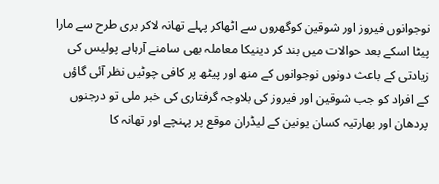نوجوانوں فیروز اور شوقین کوگھروں سے اٹھاکر پہلے تھانہ لاکر بری طرح سے مارا پیٹا اسکے بعد حوالات میں بند کر دینیکا معاملہ بھی سامنے آرہاہے پولیس کی زیادتی کے باعث دونوں نوجوانوں کے منھ اور پیٹھ پر کافی چوٹیں نظر آئی گاؤں کے افراد کو جب شوقین اور فیروز کی بلاوجہ گرفتاری کی خبر ملی تو درجنوں پردھان اور بھارتیہ کسان یونین کے لیڈران موقع پر پہنچے اور تھانہ کا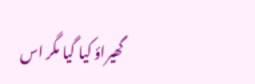گھیراؤ کیا گیا مگر اس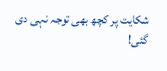شکایت پر کچھ بھی توجہ نہی دی گئی!